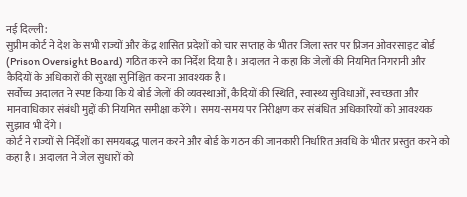नई दिल्ली:
सुप्रीम कोर्ट ने देश के सभी राज्यों और केंद्र शासित प्रदेशों को चार सप्ताह के भीतर जिला स्तर पर प्रिजन ओवरसाइट बोर्ड (Prison Oversight Board) गठित करने का निर्देश दिया है। अदालत ने कहा कि जेलों की नियमित निगरानी और कैदियों के अधिकारों की सुरक्षा सुनिश्चित करना आवश्यक है।
सर्वोच्च अदालत ने स्पष्ट किया कि ये बोर्ड जेलों की व्यवस्थाओं, कैदियों की स्थिति, स्वास्थ्य सुविधाओं, स्वच्छता और मानवाधिकार संबंधी मुद्दों की नियमित समीक्षा करेंगे। समय-समय पर निरीक्षण कर संबंधित अधिकारियों को आवश्यक सुझाव भी देंगे।
कोर्ट ने राज्यों से निर्देशों का समयबद्ध पालन करने और बोर्ड के गठन की जानकारी निर्धारित अवधि के भीतर प्रस्तुत करने को कहा है। अदालत ने जेल सुधारों को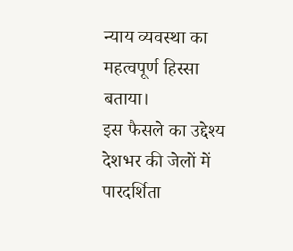न्याय व्यवस्था का महत्वपूर्ण हिस्सा बताया।
इस फैसले का उद्देश्य देशभर की जेलों में पारदर्शिता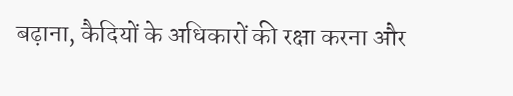बढ़ाना, कैदियों के अधिकारों की रक्षा करना और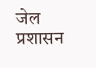जेल प्रशासन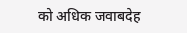को अधिक जवाबदेह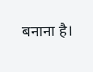बनाना है।